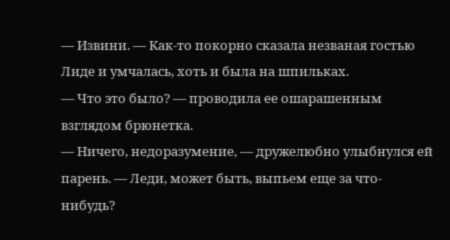— Извини. — Как-то покорно сказала незваная гостью Лиде и умчалась, хоть и была на шпильках.
— Что это было? — проводила ее ошарашенным взглядом брюнетка.
— Ничего, недоразумение, — дружелюбно улыбнулся ей парень. — Леди, может быть, выпьем еще за что-нибудь?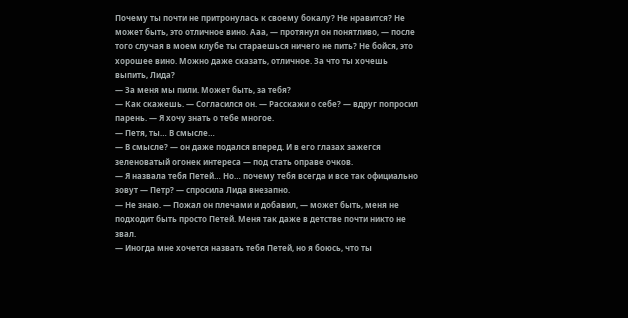Почему ты почти не притронулась к своему бокалу? Не нравится? Не может быть, это отличное вино. Ааа, — протянул он понятливо, — после того случая в моем клубе ты стараешься ничего не пить? Не бойся, это хорошее вино. Можно даже сказать, отличное. За что ты хочешь выпить, Лида?
— За меня мы пили. Может быть, за тебя?
— Как скажешь. — Согласился он. — Расскажи о себе? — вдруг попросил парень. — Я хочу знать о тебе многое.
— Петя, ты… В смысле…
— В смысле? — он даже подался вперед. И в его глазах зажегся зеленоватый огонек интереса — под стать оправе очков.
— Я назвала тебя Петей… Но… почему тебя всегда и все так официально зовут — Петр? — спросила Лида внезапно.
— Не знаю. — Пожал он плечами и добавил, — может быть, меня не подходит быть просто Петей. Меня так даже в детстве почти никто не звал.
— Иногда мне хочется назвать тебя Петей, но я боюсь, что ты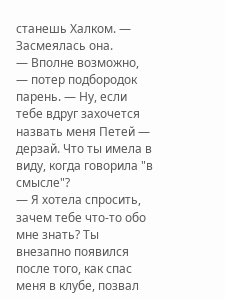станешь Халком. — Засмеялась она.
— Вполне возможно, — потер подбородок парень. — Ну, если тебе вдруг захочется назвать меня Петей — дерзай. Что ты имела в виду, когда говорила "в смысле"?
— Я хотела спросить, зачем тебе что-то обо мне знать? Ты внезапно появился после того, как спас меня в клубе, позвал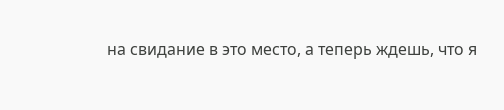на свидание в это место, а теперь ждешь, что я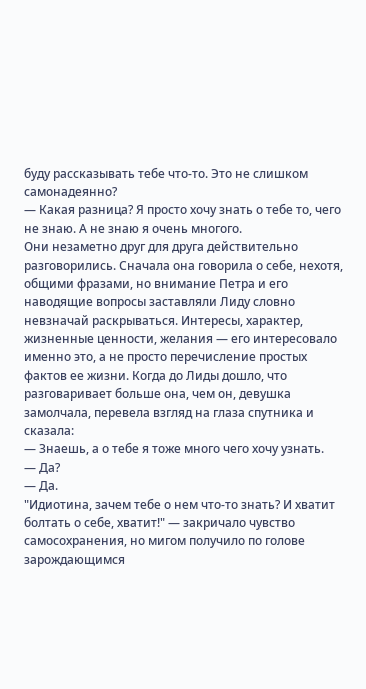буду рассказывать тебе что-то. Это не слишком самонадеянно?
— Какая разница? Я просто хочу знать о тебе то, чего не знаю. А не знаю я очень многого.
Они незаметно друг для друга действительно разговорились. Сначала она говорила о себе, нехотя, общими фразами, но внимание Петра и его наводящие вопросы заставляли Лиду словно невзначай раскрываться. Интересы, характер, жизненные ценности, желания — его интересовало именно это, а не просто перечисление простых фактов ее жизни. Когда до Лиды дошло, что разговаривает больше она, чем он, девушка замолчала, перевела взгляд на глаза спутника и сказала:
— Знаешь, а о тебе я тоже много чего хочу узнать.
— Да?
— Да.
"Идиотина, зачем тебе о нем что-то знать? И хватит болтать о себе, хватит!" — закричало чувство самосохранения, но мигом получило по голове зарождающимся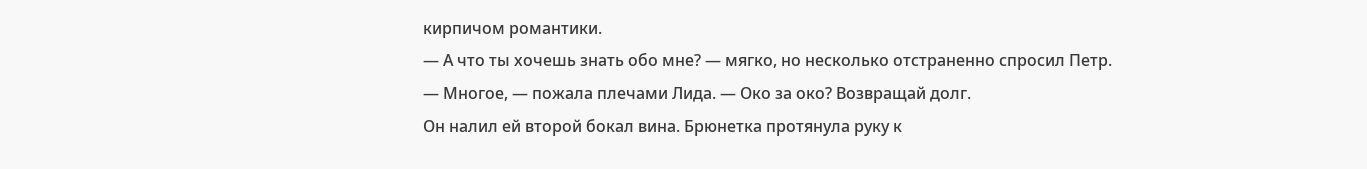кирпичом романтики.
— А что ты хочешь знать обо мне? — мягко, но несколько отстраненно спросил Петр.
— Многое, — пожала плечами Лида. — Око за око? Возвращай долг.
Он налил ей второй бокал вина. Брюнетка протянула руку к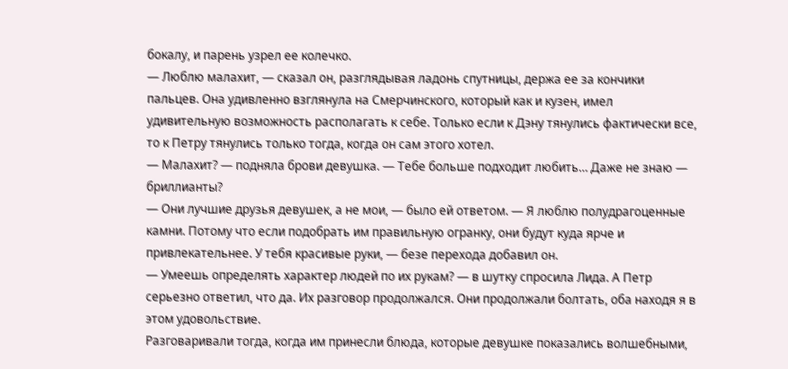бокалу, и парень узрел ее колечко.
— Люблю малахит, — сказал он, разглядывая ладонь спутницы, держа ее за кончики пальцев. Она удивленно взглянула на Смерчинского, который как и кузен, имел удивительную возможность располагать к себе. Только если к Дэну тянулись фактически все, то к Петру тянулись только тогда, когда он сам этого хотел.
— Малахит? — подняла брови девушка. — Тебе больше подходит любить… Даже не знаю — бриллианты?
— Они лучшие друзья девушек, а не мои, — было ей ответом. — Я люблю полудрагоценные камни. Потому что если подобрать им правильную огранку, они будут куда ярче и привлекательнее. У тебя красивые руки, — безе перехода добавил он.
— Умеешь определять характер людей по их рукам? — в шутку спросила Лида. А Петр серьезно ответил, что да. Их разговор продолжался. Они продолжали болтать, оба находя я в этом удовольствие.
Разговаривали тогда, когда им принесли блюда, которые девушке показались волшебными,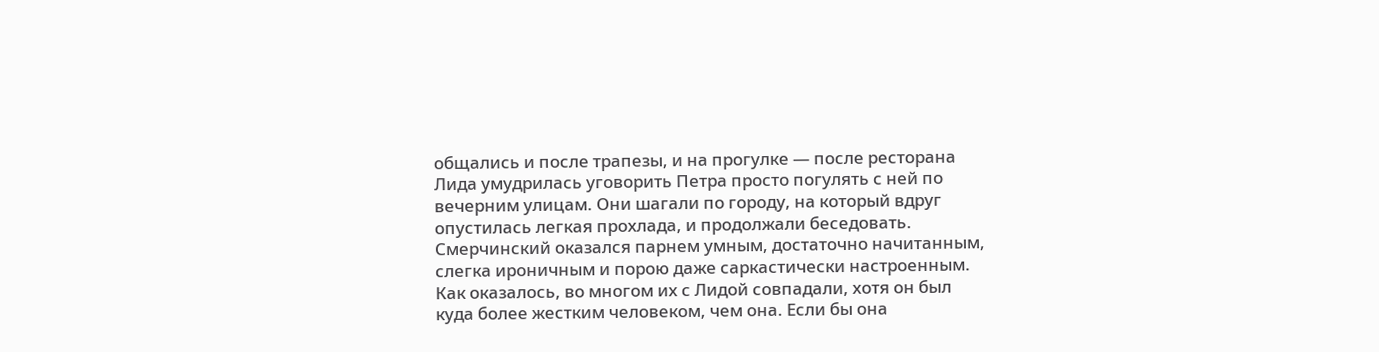общались и после трапезы, и на прогулке — после ресторана Лида умудрилась уговорить Петра просто погулять с ней по вечерним улицам. Они шагали по городу, на который вдруг опустилась легкая прохлада, и продолжали беседовать. Смерчинский оказался парнем умным, достаточно начитанным, слегка ироничным и порою даже саркастически настроенным. Как оказалось, во многом их с Лидой совпадали, хотя он был куда более жестким человеком, чем она. Если бы она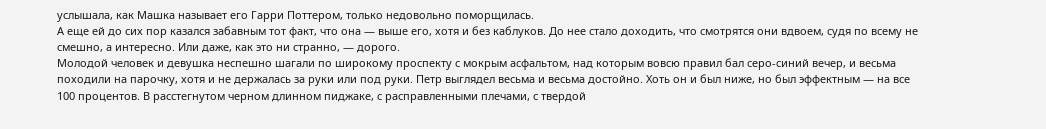услышала, как Машка называет его Гарри Поттером, только недовольно поморщилась.
А еще ей до сих пор казался забавным тот факт, что она — выше его, хотя и без каблуков. До нее стало доходить, что смотрятся они вдвоем, судя по всему не смешно, а интересно. Или даже, как это ни странно, — дорого.
Молодой человек и девушка неспешно шагали по широкому проспекту с мокрым асфальтом, над которым вовсю правил бал серо-синий вечер, и весьма походили на парочку, хотя и не держалась за руки или под руки. Петр выглядел весьма и весьма достойно. Хоть он и был ниже, но был эффектным — на все 100 процентов. В расстегнутом черном длинном пиджаке, с расправленными плечами, с твердой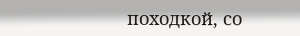походкой, со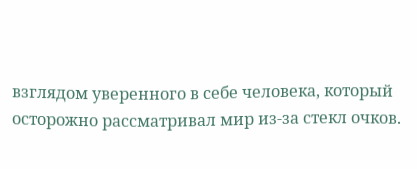взглядом уверенного в себе человека, который осторожно рассматривал мир из-за стекл очков.